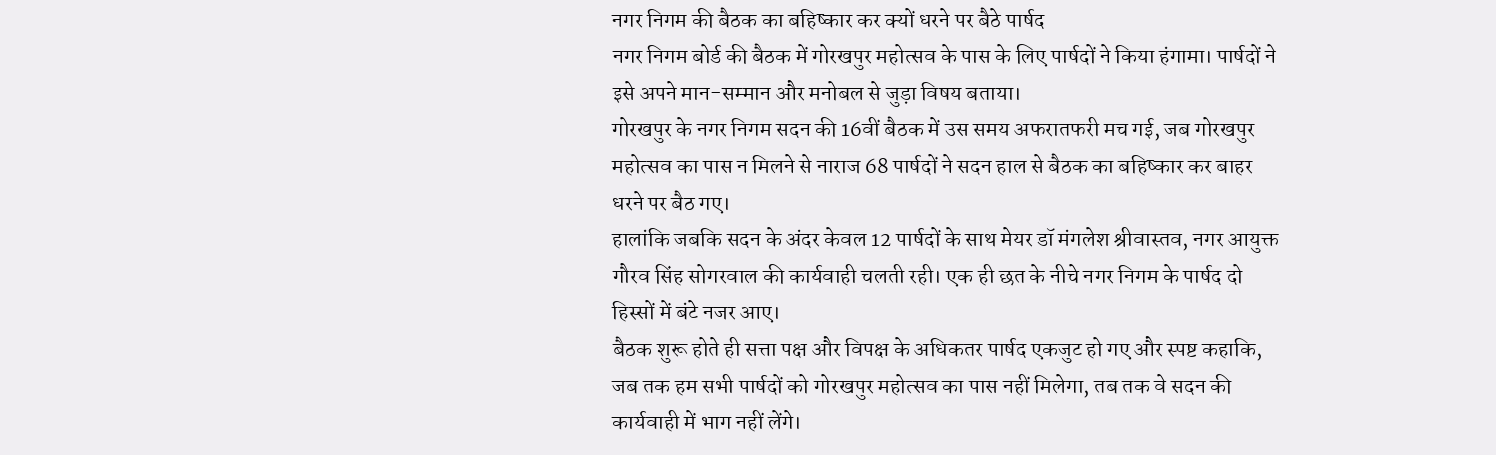नगर निगम की बैठक का बहिष्कार कर क्यों धरने पर बैठे पार्षद
नगर निगम बोर्ड की बैठक में गोरखपुर महोत्सव के पास के लिए पार्षदों ने किया हंगामा। पार्षदों ने इसे अपने मान-सम्मान और मनोबल से जुड़ा विषय बताया।
गोरखपुर के नगर निगम सदन की 16वीं बैठक में उस समय अफरातफरी मच गई, जब गोरखपुर महोत्सव का पास न मिलने से नाराज 68 पार्षदों ने सदन हाल से बैठक का बहिष्कार कर बाहर धरने पर बैठ गए।
हालांकि जबकि सदन के अंदर केवल 12 पार्षदों के साथ मेयर डॉ मंगलेश श्रीवास्तव, नगर आयुक्त गौरव सिंह सोगरवाल की कार्यवाही चलती रही। एक ही छत के नीचे नगर निगम के पार्षद दो हिस्सों में बंटे नजर आए।
बैठक शुरू होते ही सत्ता पक्ष और विपक्ष के अधिकतर पार्षद एकजुट हो गए और स्पष्ट कहाकि, जब तक हम सभी पार्षदों को गोरखपुर महोत्सव का पास नहीं मिलेगा, तब तक वे सदन की कार्यवाही में भाग नहीं लेंगे।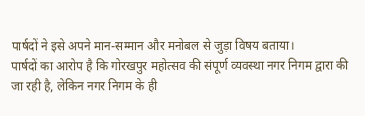पार्षदों ने इसे अपने मान-सम्मान और मनोबल से जुड़ा विषय बताया।
पार्षदों का आरोप है कि गोरखपुर महोत्सव की संपूर्ण व्यवस्था नगर निगम द्वारा की जा रही है, लेकिन नगर निगम के ही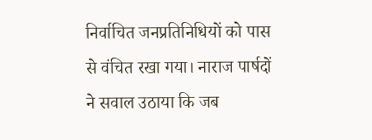निर्वाचित जनप्रतिनिधियों को पास से वंचित रखा गया। नाराज पार्षदों ने सवाल उठाया कि जब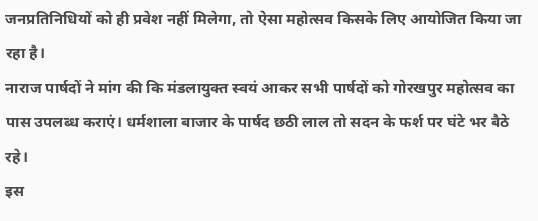जनप्रतिनिधियों को ही प्रवेश नहीं मिलेगा, तो ऐसा महोत्सव किसके लिए आयोजित किया जा रहा है।
नाराज पार्षदों ने मांग की कि मंडलायुक्त स्वयं आकर सभी पार्षदों को गोरखपुर महोत्सव का पास उपलब्ध कराएं। धर्मशाला बाजार के पार्षद छठी लाल तो सदन के फर्श पर घंटे भर बैठे रहे।
इस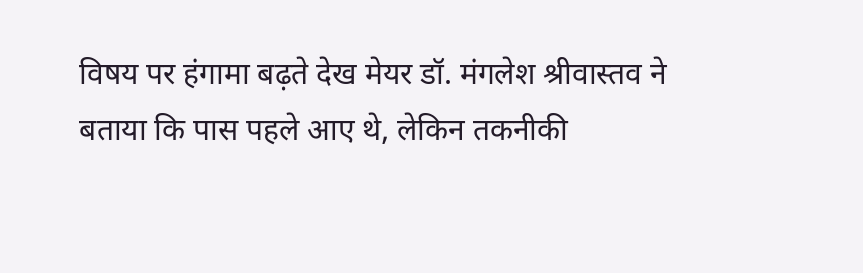विषय पर हंगामा बढ़ते देख मेयर डॉ. मंगलेश श्रीवास्तव ने बताया कि पास पहले आए थे, लेकिन तकनीकी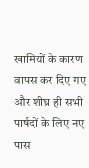खामियों के कारण वापस कर दिए गए और शीघ्र ही सभी पार्षदों के लिए नए पास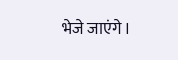भेजे जाएंगे।